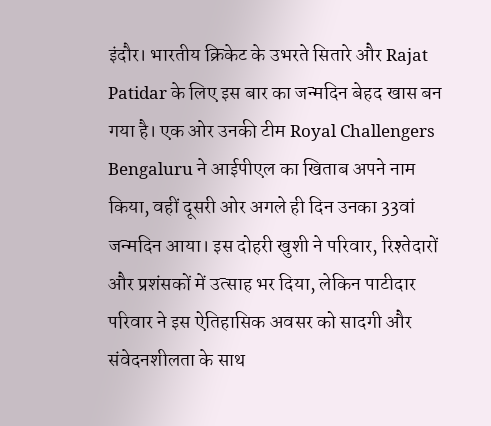इंदौर। भारतीय क्रिकेट के उभरते सितारे और Rajat Patidar के लिए इस बार का जन्मदिन बेहद खास बन गया है। एक ओर उनकी टीम Royal Challengers Bengaluru ने आईपीएल का खिताब अपने नाम किया, वहीं दूसरी ओर अगले ही दिन उनका 33वां जन्मदिन आया। इस दोहरी खुशी ने परिवार, रिश्तेदारों और प्रशंसकों में उत्साह भर दिया, लेकिन पाटीदार परिवार ने इस ऐतिहासिक अवसर को सादगी और संवेदनशीलता के साथ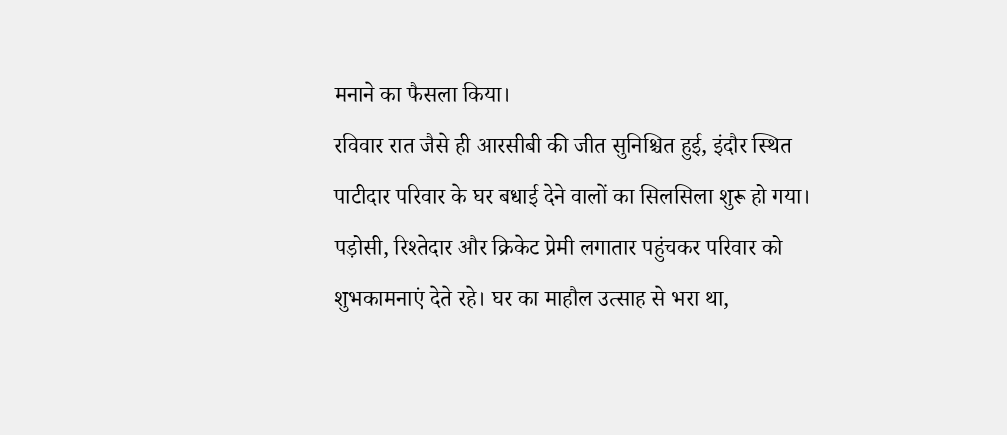मनाने का फैसला किया।
रविवार रात जैसे ही आरसीबी की जीत सुनिश्चित हुई, इंदौर स्थित पाटीदार परिवार के घर बधाई देने वालों का सिलसिला शुरू हो गया। पड़ोसी, रिश्तेदार और क्रिकेट प्रेमी लगातार पहुंचकर परिवार को शुभकामनाएं देते रहे। घर का माहौल उत्साह से भरा था,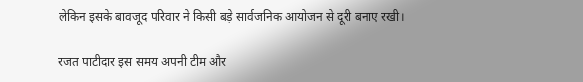लेकिन इसके बावजूद परिवार ने किसी बड़े सार्वजनिक आयोजन से दूरी बनाए रखी।

रजत पाटीदार इस समय अपनी टीम और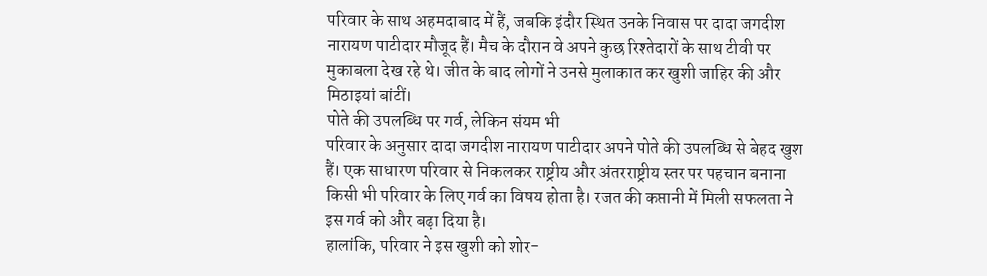परिवार के साथ अहमदाबाद में हैं, जबकि इंदौर स्थित उनके निवास पर दादा जगदीश नारायण पाटीदार मौजूद हैं। मैच के दौरान वे अपने कुछ रिश्तेदारों के साथ टीवी पर मुकाबला देख रहे थे। जीत के बाद लोगों ने उनसे मुलाकात कर खुशी जाहिर की और मिठाइयां बांटीं।
पोते की उपलब्धि पर गर्व, लेकिन संयम भी
परिवार के अनुसार दादा जगदीश नारायण पाटीदार अपने पोते की उपलब्धि से बेहद खुश हैं। एक साधारण परिवार से निकलकर राष्ट्रीय और अंतरराष्ट्रीय स्तर पर पहचान बनाना किसी भी परिवार के लिए गर्व का विषय होता है। रजत की कप्तानी में मिली सफलता ने इस गर्व को और बढ़ा दिया है।
हालांकि, परिवार ने इस खुशी को शोर-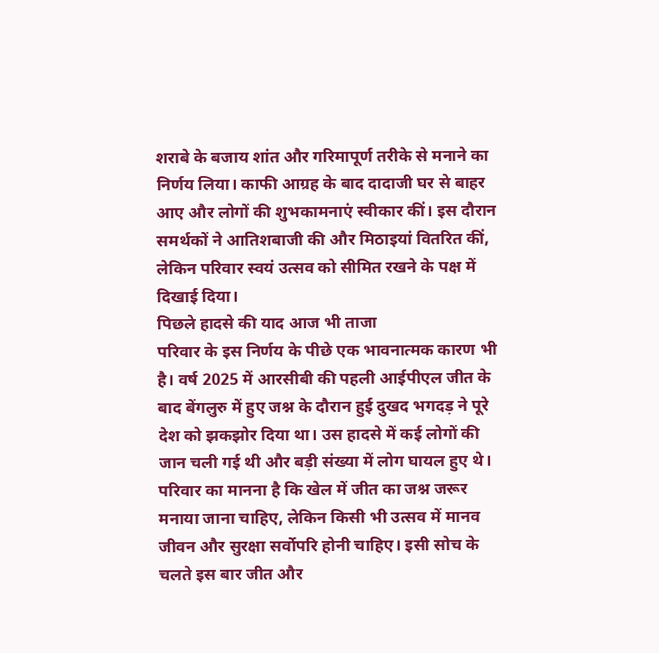शराबे के बजाय शांत और गरिमापूर्ण तरीके से मनाने का निर्णय लिया। काफी आग्रह के बाद दादाजी घर से बाहर आए और लोगों की शुभकामनाएं स्वीकार कीं। इस दौरान समर्थकों ने आतिशबाजी की और मिठाइयां वितरित कीं, लेकिन परिवार स्वयं उत्सव को सीमित रखने के पक्ष में दिखाई दिया।
पिछले हादसे की याद आज भी ताजा
परिवार के इस निर्णय के पीछे एक भावनात्मक कारण भी है। वर्ष 2025 में आरसीबी की पहली आईपीएल जीत के बाद बेंगलुरु में हुए जश्न के दौरान हुई दुखद भगदड़ ने पूरे देश को झकझोर दिया था। उस हादसे में कई लोगों की जान चली गई थी और बड़ी संख्या में लोग घायल हुए थे।
परिवार का मानना है कि खेल में जीत का जश्न जरूर मनाया जाना चाहिए, लेकिन किसी भी उत्सव में मानव जीवन और सुरक्षा सर्वोपरि होनी चाहिए। इसी सोच के चलते इस बार जीत और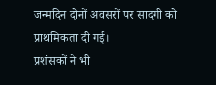जन्मदिन दोनों अवसरों पर सादगी को प्राथमिकता दी गई।
प्रशंसकों ने भी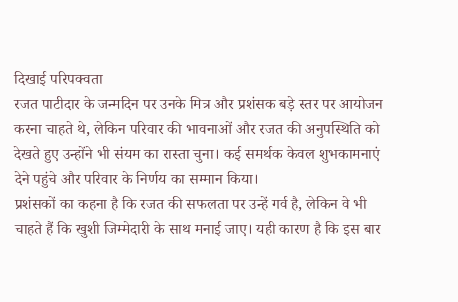दिखाई परिपक्वता
रजत पाटीदार के जन्मदिन पर उनके मित्र और प्रशंसक बड़े स्तर पर आयोजन करना चाहते थे, लेकिन परिवार की भावनाओं और रजत की अनुपस्थिति को देखते हुए उन्होंने भी संयम का रास्ता चुना। कई समर्थक केवल शुभकामनाएं देने पहुंचे और परिवार के निर्णय का सम्मान किया।
प्रशंसकों का कहना है कि रजत की सफलता पर उन्हें गर्व है, लेकिन वे भी चाहते हैं कि खुशी जिम्मेदारी के साथ मनाई जाए। यही कारण है कि इस बार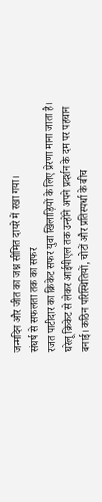जन्मदिन और जीत का जश्न सीमित दायरे में रखा गया।
संघर्ष से सफलता तक का सफर
रजत पाटीदार का क्रिकेट सफर युवा खिलाड़ियों के लिए प्रेरणा माना जाता है। घरेलू क्रिकेट से लेकर आईपीएल तक उन्होंने अपने प्रदर्शन के दम पर पहचान बनाई। कठिन परिस्थितियों, चोटों और प्रतिस्पर्धा के बीच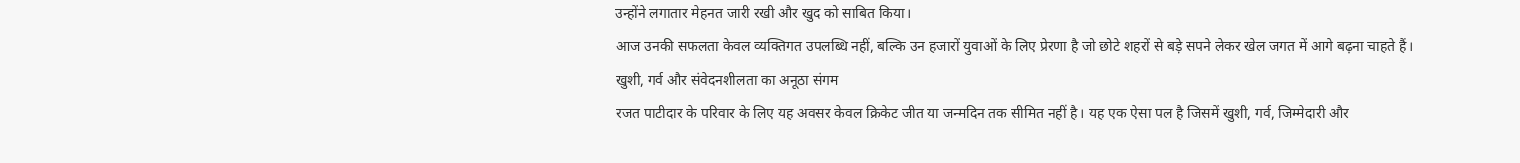उन्होंने लगातार मेहनत जारी रखी और खुद को साबित किया।
आज उनकी सफलता केवल व्यक्तिगत उपलब्धि नहीं, बल्कि उन हजारों युवाओं के लिए प्रेरणा है जो छोटे शहरों से बड़े सपने लेकर खेल जगत में आगे बढ़ना चाहते हैं।
खुशी, गर्व और संवेदनशीलता का अनूठा संगम
रजत पाटीदार के परिवार के लिए यह अवसर केवल क्रिकेट जीत या जन्मदिन तक सीमित नहीं है। यह एक ऐसा पल है जिसमें खुशी, गर्व, जिम्मेदारी और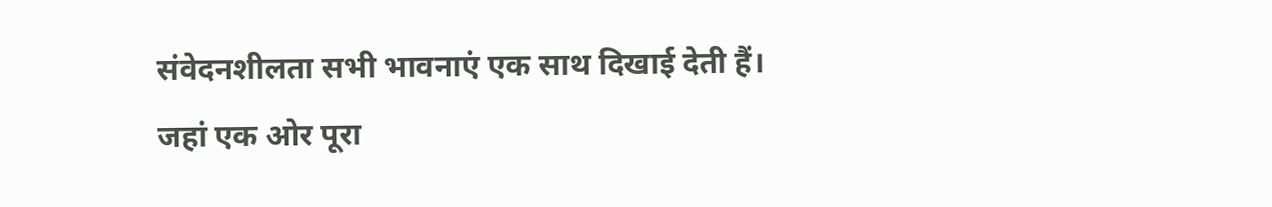संवेदनशीलता सभी भावनाएं एक साथ दिखाई देती हैं।
जहां एक ओर पूरा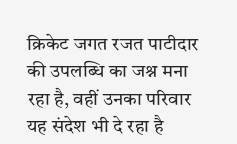क्रिकेट जगत रजत पाटीदार की उपलब्धि का जश्न मना रहा है, वहीं उनका परिवार यह संदेश भी दे रहा है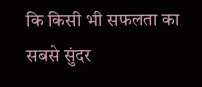कि किसी भी सफलता का सबसे सुंदर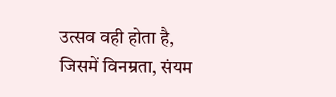उत्सव वही होता है, जिसमें विनम्रता, संयम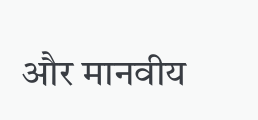और मानवीय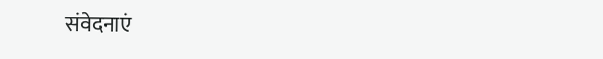संवेदनाएं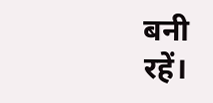बनी रहें।